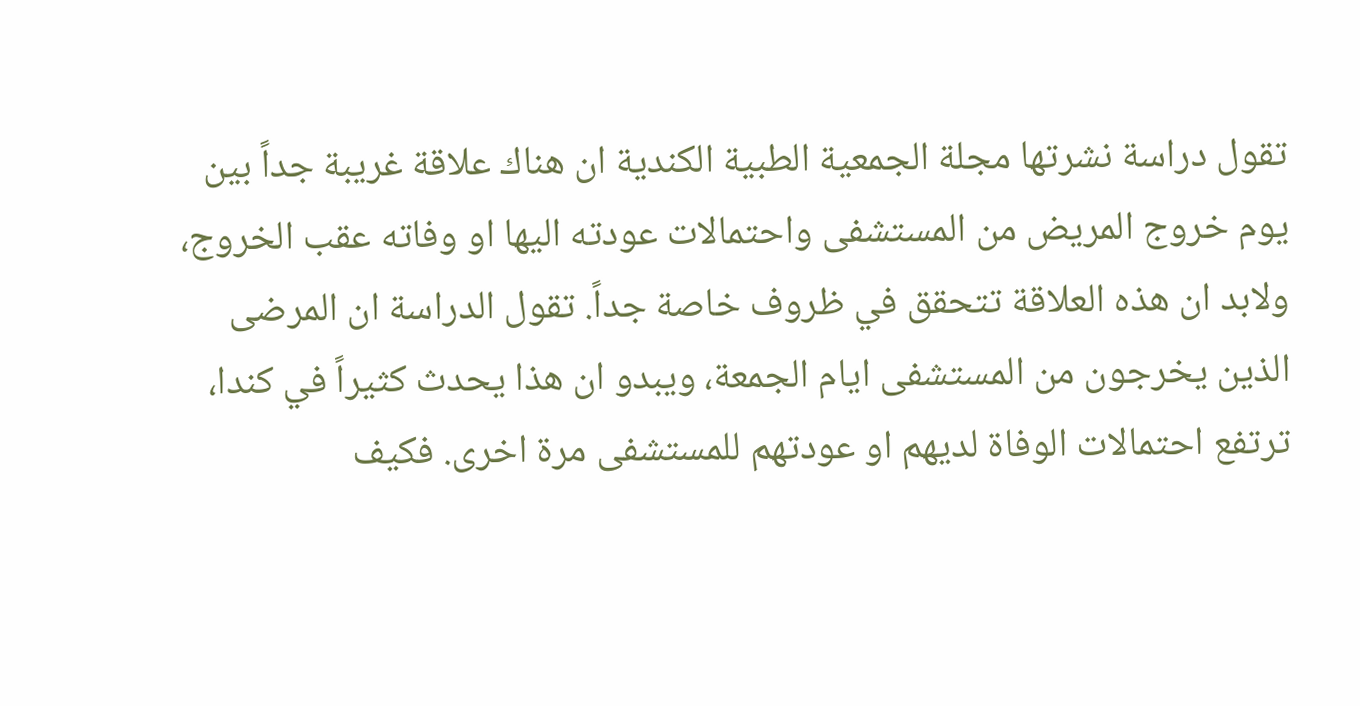تقول دراسة نشرتها مجلة الجمعية الطبية الكندية ان هناك علاقة غريبة جداً بين يوم خروج المريض من المستشفى واحتمالات عودته اليها او وفاته عقب الخروج، ولابد ان هذه العلاقة تتحقق في ظروف خاصة جداً. تقول الدراسة ان المرضى الذين يخرجون من المستشفى ايام الجمعة، ويبدو ان هذا يحدث كثيراً في كندا، ترتفع احتمالات الوفاة لديهم او عودتهم للمستشفى مرة اخرى. فكيف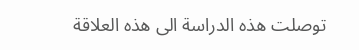توصلت هذه الدراسة الى هذه العلاقة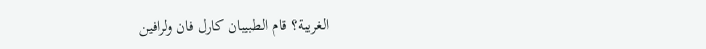الغريبة؟ قام الطبيبان كارل فان ولرافين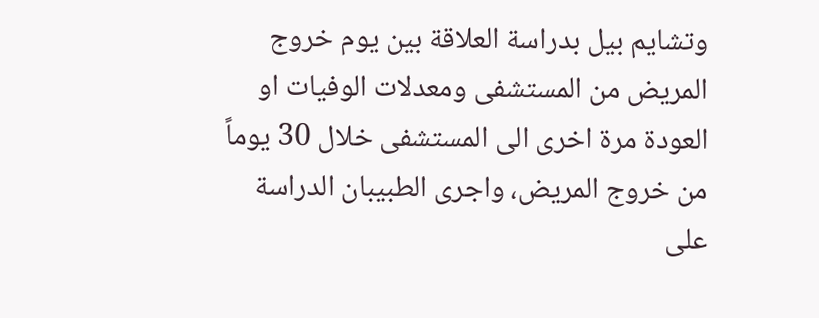وتشايم بيل بدراسة العلاقة بين يوم خروج المريض من المستشفى ومعدلات الوفيات او العودة مرة اخرى الى المستشفى خلال 30 يوماً من خروج المريض، واجرى الطبيبان الدراسة على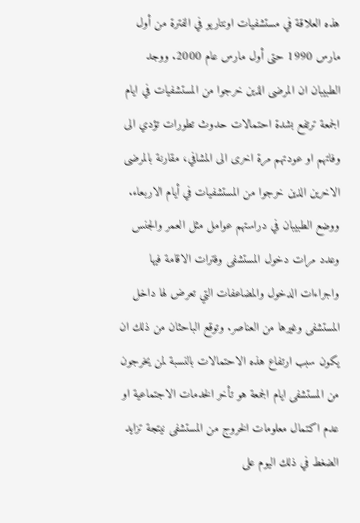هذه العلاقة في مستشفيات اونتاريو في الفترة من أول مارس 1990 حتى أول مارس عام 2000. ووجد الطبيبان ان المرضى الذين خرجوا من المستشفيات في ايام الجمعة ترتفع بشدة احتمالات حدوث تطورات تؤدي الى وفاتهم او عودتهم مرة اخرى الى المشافي، مقارنة بالمرضى الاخرين الذين خرجوا من المستشفيات في أيام الاربعاء. ووضع الطبيبان في دراستهم عوامل مثل العمر والجنس وعدد مرات دخول المستشفى وفترات الاقامة فيها واجراءات الدخول والمضاعفات التي تعرض لها داخل المستشفى وغيرها من العناصر. وتوقع الباحثان من ذلك ان يكون سبب ارتفاع هذه الاحتمالات بالنسبة لمن يخرجون من المستشفى ايام الجمعة هو تأخر الخدمات الاجتماعية او عدم اكتمال معلومات الخروج من المستشفى نيتجة تزايد الضغط في ذلك اليوم على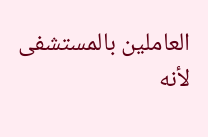العاملين بالمستشفى لأنه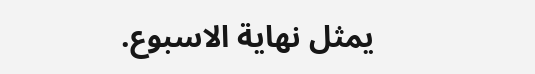يمثل نهاية الاسبوع.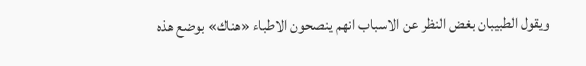ويقول الطبيبان بغض النظر عن الاسباب انهم ينصحون الاطباء «هناك» بوضع هذه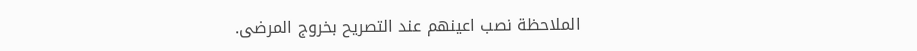الملاحظة نصب اعينهم عند التصريح بخروج المرضى.